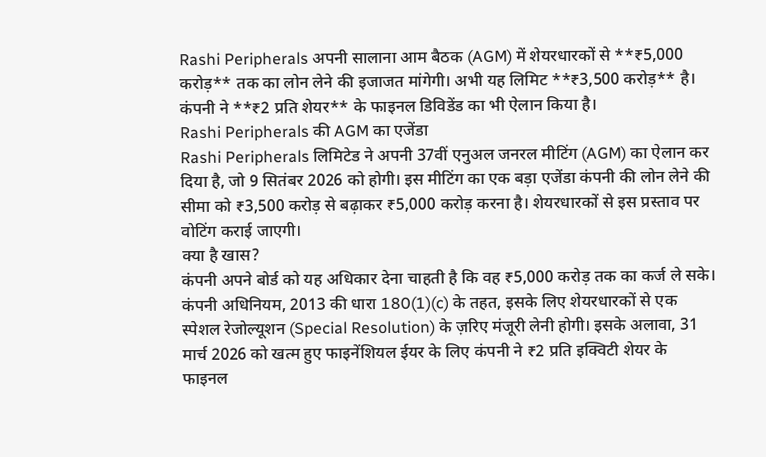Rashi Peripherals अपनी सालाना आम बैठक (AGM) में शेयरधारकों से **₹5,000 करोड़** तक का लोन लेने की इजाजत मांगेगी। अभी यह लिमिट **₹3,500 करोड़** है। कंपनी ने **₹2 प्रति शेयर** के फाइनल डिविडेंड का भी ऐलान किया है।
Rashi Peripherals की AGM का एजेंडा
Rashi Peripherals लिमिटेड ने अपनी 37वीं एनुअल जनरल मीटिंग (AGM) का ऐलान कर दिया है, जो 9 सितंबर 2026 को होगी। इस मीटिंग का एक बड़ा एजेंडा कंपनी की लोन लेने की सीमा को ₹3,500 करोड़ से बढ़ाकर ₹5,000 करोड़ करना है। शेयरधारकों से इस प्रस्ताव पर वोटिंग कराई जाएगी।
क्या है खास?
कंपनी अपने बोर्ड को यह अधिकार देना चाहती है कि वह ₹5,000 करोड़ तक का कर्ज ले सके। कंपनी अधिनियम, 2013 की धारा 180(1)(c) के तहत, इसके लिए शेयरधारकों से एक स्पेशल रेजोल्यूशन (Special Resolution) के ज़रिए मंजूरी लेनी होगी। इसके अलावा, 31 मार्च 2026 को खत्म हुए फाइनेंशियल ईयर के लिए कंपनी ने ₹2 प्रति इक्विटी शेयर के फाइनल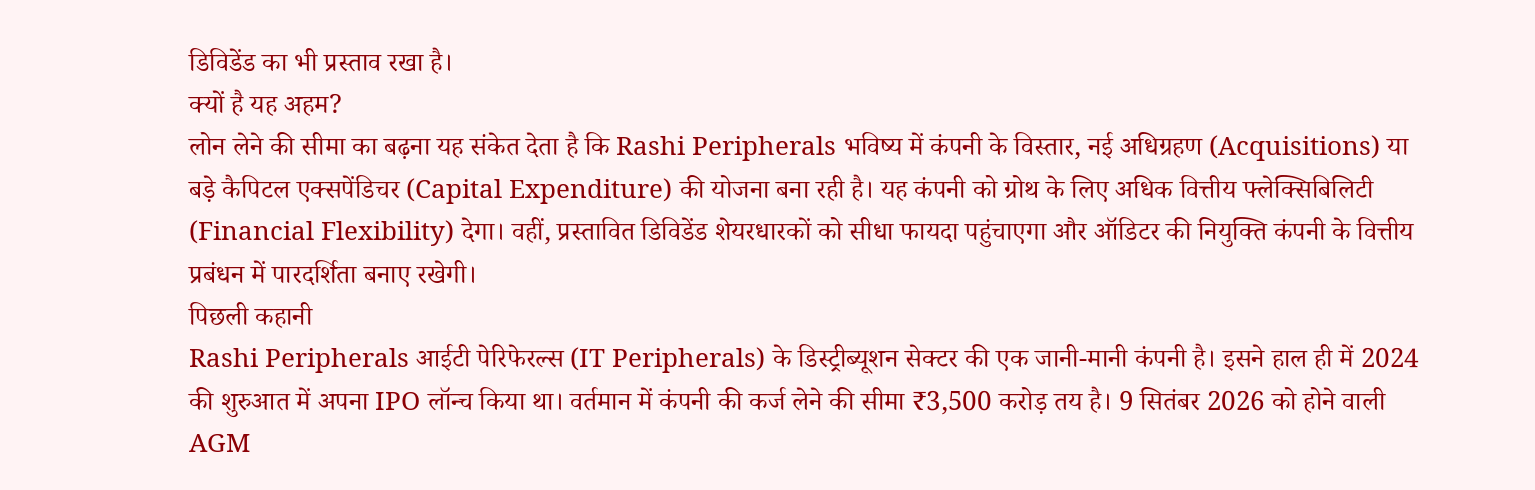डिविडेंड का भी प्रस्ताव रखा है।
क्यों है यह अहम?
लोन लेने की सीमा का बढ़ना यह संकेत देता है कि Rashi Peripherals भविष्य में कंपनी के विस्तार, नई अधिग्रहण (Acquisitions) या बड़े कैपिटल एक्सपेंडिचर (Capital Expenditure) की योजना बना रही है। यह कंपनी को ग्रोथ के लिए अधिक वित्तीय फ्लेक्सिबिलिटी (Financial Flexibility) देगा। वहीं, प्रस्तावित डिविडेंड शेयरधारकों को सीधा फायदा पहुंचाएगा और ऑडिटर की नियुक्ति कंपनी के वित्तीय प्रबंधन में पारदर्शिता बनाए रखेगी।
पिछली कहानी
Rashi Peripherals आईटी पेरिफेरल्स (IT Peripherals) के डिस्ट्रीब्यूशन सेक्टर की एक जानी-मानी कंपनी है। इसने हाल ही में 2024 की शुरुआत में अपना IPO लॉन्च किया था। वर्तमान में कंपनी की कर्ज लेने की सीमा ₹3,500 करोड़ तय है। 9 सितंबर 2026 को होने वाली AGM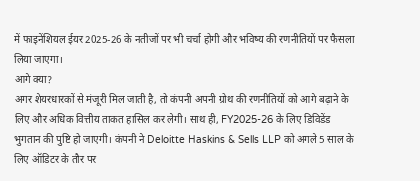में फाइनेंशियल ईयर 2025-26 के नतीजों पर भी चर्चा होगी और भविष्य की रणनीतियों पर फैसला लिया जाएगा।
आगे क्या?
अगर शेयरधारकों से मंजूरी मिल जाती है, तो कंपनी अपनी ग्रोथ की रणनीतियों को आगे बढ़ाने के लिए और अधिक वित्तीय ताकत हासिल कर लेगी। साथ ही, FY2025-26 के लिए डिविडेंड भुगतान की पुष्टि हो जाएगी। कंपनी ने Deloitte Haskins & Sells LLP को अगले 5 साल के लिए ऑडिटर के तौर पर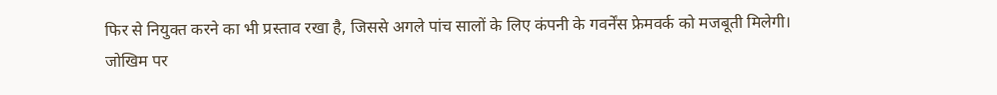फिर से नियुक्त करने का भी प्रस्ताव रखा है, जिससे अगले पांच सालों के लिए कंपनी के गवर्नेंस फ्रेमवर्क को मजबूती मिलेगी।
जोखिम पर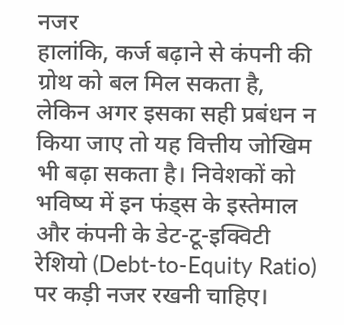नजर
हालांकि, कर्ज बढ़ाने से कंपनी की ग्रोथ को बल मिल सकता है, लेकिन अगर इसका सही प्रबंधन न किया जाए तो यह वित्तीय जोखिम भी बढ़ा सकता है। निवेशकों को भविष्य में इन फंड्स के इस्तेमाल और कंपनी के डेट-टू-इक्विटी रेशियो (Debt-to-Equity Ratio) पर कड़ी नजर रखनी चाहिए।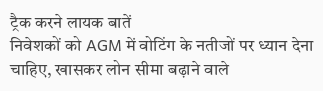ट्रैक करने लायक बातें
निवेशकों को AGM में वोटिंग के नतीजों पर ध्यान देना चाहिए, खासकर लोन सीमा बढ़ाने वाले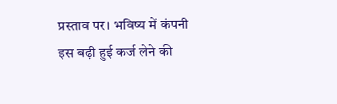प्रस्ताव पर। भविष्य में कंपनी इस बढ़ी हुई कर्ज लेने की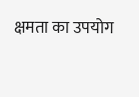क्षमता का उपयोग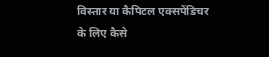विस्तार या कैपिटल एक्सपेंडिचर के लिए कैसे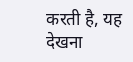करती है, यह देखना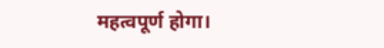महत्वपूर्ण होगा।